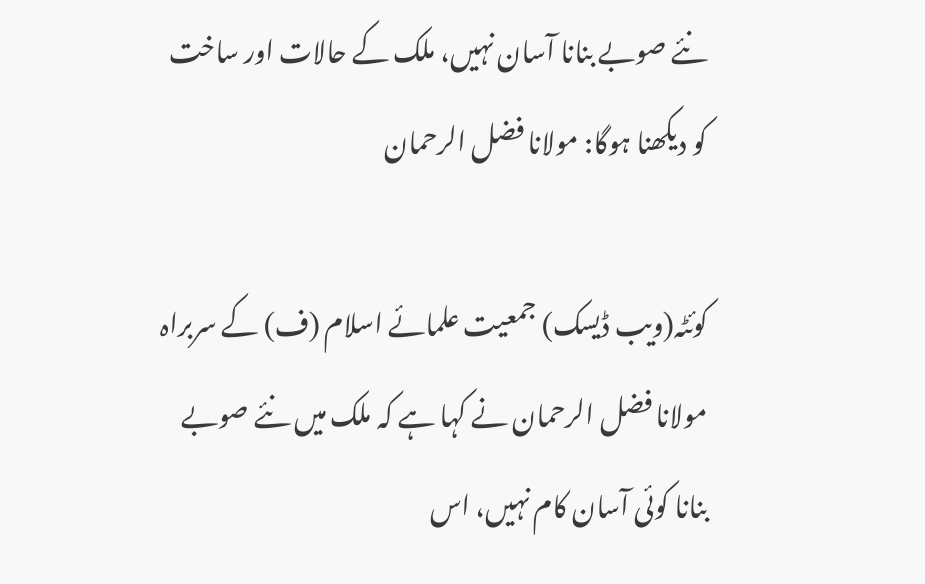نئے صوبے بنانا آسان نہیں، ملک کے حالات اور ساخت کو دیکھنا ہوگا: مولانا فضل الرحمان

کوئٹہ(ویب ڈیسک) جمعیت علمائے اسلام (ف) کے سربراہ مولانا فضل الرحمان نے کہا ہے کہ ملک میں نئے صوبے بنانا کوئی آسان کام نہیں، اس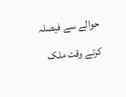حوالے سے فیصلہ کرتے وقت ملک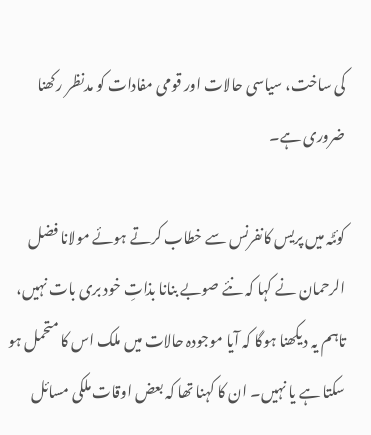کی ساخت، سیاسی حالات اور قومی مفادات کو مدنظر رکھنا ضروری ہے۔

کوئٹہ میں پریس کانفرنس سے خطاب کرتے ہوئے مولانا فضل الرحمان نے کہا کہ نئے صوبے بنانا بذاتِ خود بری بات نہیں، تاہم یہ دیکھنا ہوگا کہ آیا موجودہ حالات میں ملک اس کا متحمل ہو سکتا ہے یا نہیں۔ ان کا کہنا تھا کہ بعض اوقات ملکی مسائل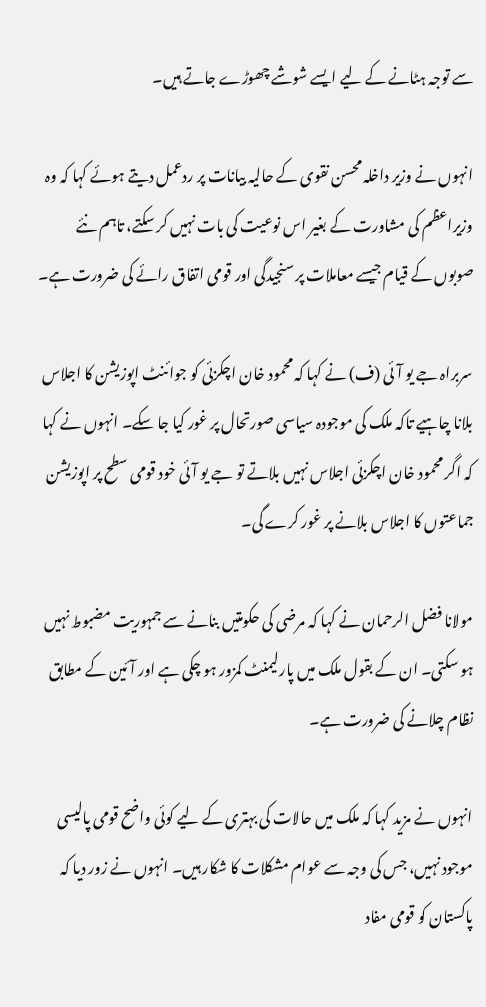سے توجہ ہٹانے کے لیے ایسے شوشے چھوڑے جاتے ہیں۔

انہوں نے وزیر داخلہ محسن نقوی کے حالیہ بیانات پر ردعمل دیتے ہوئے کہا کہ وہ وزیراعظم کی مشاورت کے بغیر اس نوعیت کی بات نہیں کر سکتے، تاہم نئے صوبوں کے قیام جیسے معاملات پر سنجیدگی اور قومی اتفاق رائے کی ضرورت ہے۔

سربراہ جے یو آئی (ف) نے کہا کہ محمود خان اچکزئی کو جوائنٹ اپوزیشن کا اجلاس بلانا چاہیے تاکہ ملک کی موجودہ سیاسی صورتحال پر غور کیا جا سکے۔ انہوں نے کہا کہ اگر محمود خان اچکزئی اجلاس نہیں بلاتے تو جے یو آئی خود قومی سطح پر اپوزیشن جماعتوں کا اجلاس بلانے پر غور کرے گی۔

مولانا فضل الرحمان نے کہا کہ مرضی کی حکومتیں بنانے سے جمہوریت مضبوط نہیں ہو سکتی۔ ان کے بقول ملک میں پارلیمنٹ کمزور ہو چکی ہے اور آئین کے مطابق نظام چلانے کی ضرورت ہے۔

انہوں نے مزید کہا کہ ملک میں حالات کی بہتری کے لیے کوئی واضح قومی پالیسی موجود نہیں، جس کی وجہ سے عوام مشکلات کا شکار ہیں۔ انہوں نے زور دیا کہ پاکستان کو قومی مفاد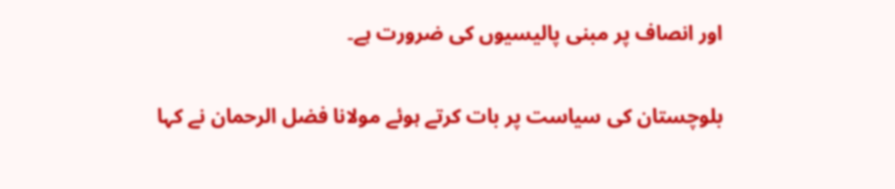اور انصاف پر مبنی پالیسیوں کی ضرورت ہے۔

بلوچستان کی سیاست پر بات کرتے ہوئے مولانا فضل الرحمان نے کہا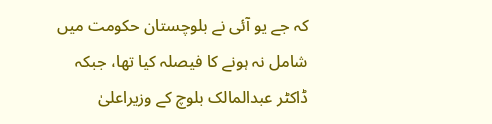کہ جے یو آئی نے بلوچستان حکومت میں شامل نہ ہونے کا فیصلہ کیا تھا، جبکہ ڈاکٹر عبدالمالک بلوچ کے وزیراعلیٰ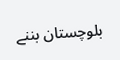بلوچستان بننے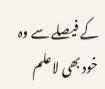کے فیصلے سے وہ خود بھی لاعلم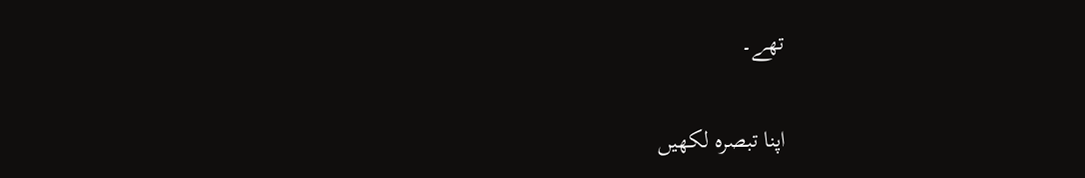تھے۔

اپنا تبصرہ لکھیں